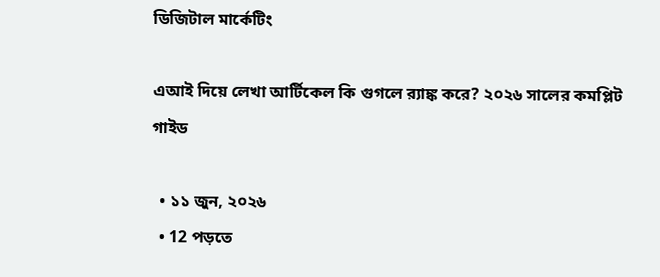ডিজিটাল মার্কেটিং

এআই দিয়ে লেখা আর্টিকেল কি গুগলে র‍্যাঙ্ক করে? ২০২৬ সালের কমপ্লিট গাইড

  • ১১ জুন, ২০২৬
  • 12 পড়তে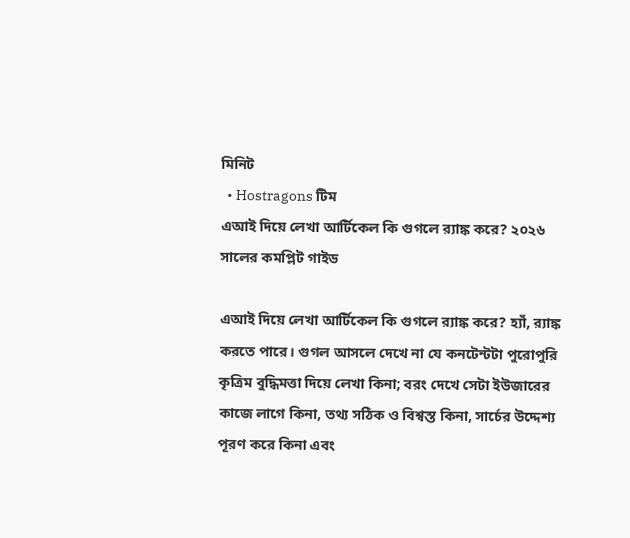মিনিট
  • Hostragons টিম
এআই দিয়ে লেখা আর্টিকেল কি গুগলে র‍্যাঙ্ক করে? ২০২৬ সালের কমপ্লিট গাইড

এআই দিয়ে লেখা আর্টিকেল কি গুগলে র‍্যাঙ্ক করে? হ্যাঁ, র‍্যাঙ্ক করতে পারে। গুগল আসলে দেখে না যে কনটেন্টটা পুরোপুরি কৃত্রিম বুদ্ধিমত্তা দিয়ে লেখা কিনা; বরং দেখে সেটা ইউজারের কাজে লাগে কিনা, তথ্য সঠিক ও বিশ্বস্ত কিনা, সার্চের উদ্দেশ্য পূরণ করে কিনা এবং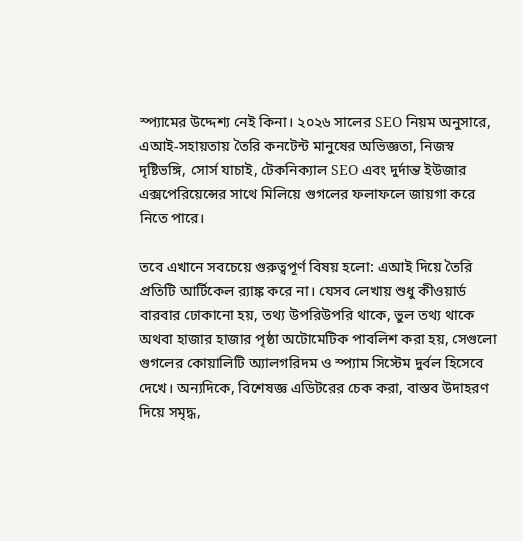স্প্যামের উদ্দেশ্য নেই কিনা। ২০২৬ সালের SEO নিয়ম অনুসারে, এআই-সহায়তায় তৈরি কনটেন্ট মানুষের অভিজ্ঞতা, নিজস্ব দৃষ্টিভঙ্গি, সোর্স যাচাই, টেকনিক্যাল SEO এবং দুর্দান্ত ইউজার এক্সপেরিয়েন্সের সাথে মিলিয়ে গুগলের ফলাফলে জায়গা করে নিতে পারে।

তবে এখানে সবচেয়ে গুরুত্বপূর্ণ বিষয় হলো: এআই দিয়ে তৈরি প্রতিটি আর্টিকেল র‍্যাঙ্ক করে না। যেসব লেখায় শুধু কীওয়ার্ড বারবার ঢোকানো হয়, তথ্য উপরিউপরি থাকে, ভুল তথ্য থাকে অথবা হাজার হাজার পৃষ্ঠা অটোমেটিক পাবলিশ করা হয়, সেগুলো গুগলের কোয়ালিটি অ্যালগরিদম ও স্প্যাম সিস্টেম দুর্বল হিসেবে দেখে। অন্যদিকে, বিশেষজ্ঞ এডিটরের চেক করা, বাস্তব উদাহরণ দিয়ে সমৃদ্ধ,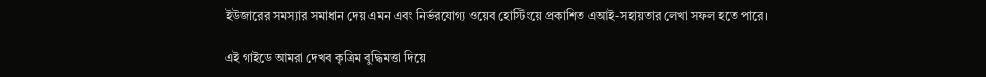ইউজারের সমস্যার সমাধান দেয় এমন এবং নির্ভরযোগ্য ওয়েব হোস্টিংয়ে প্রকাশিত এআই-সহায়তার লেখা সফল হতে পারে।

এই গাইডে আমরা দেখব কৃত্রিম বুদ্ধিমত্তা দিয়ে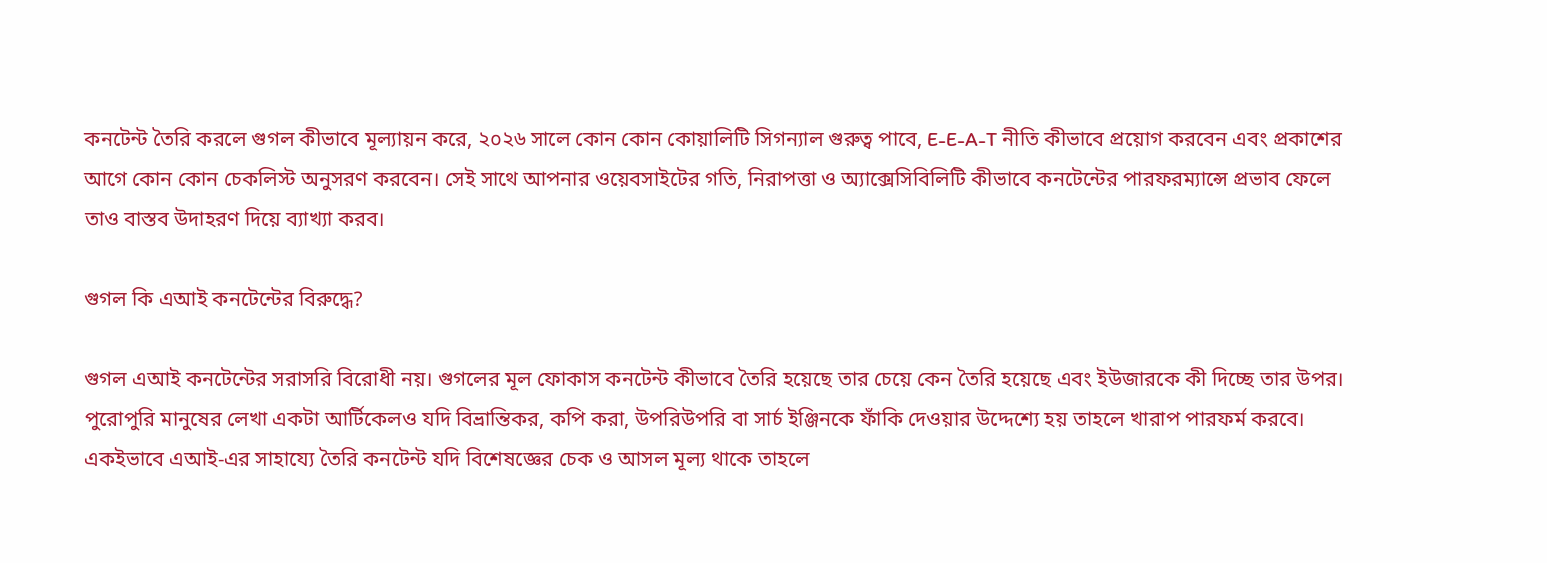কনটেন্ট তৈরি করলে গুগল কীভাবে মূল্যায়ন করে, ২০২৬ সালে কোন কোন কোয়ালিটি সিগন্যাল গুরুত্ব পাবে, E-E-A-T নীতি কীভাবে প্রয়োগ করবেন এবং প্রকাশের আগে কোন কোন চেকলিস্ট অনুসরণ করবেন। সেই সাথে আপনার ওয়েবসাইটের গতি, নিরাপত্তা ও অ্যাক্সেসিবিলিটি কীভাবে কনটেন্টের পারফরম্যান্সে প্রভাব ফেলে তাও বাস্তব উদাহরণ দিয়ে ব্যাখ্যা করব।

গুগল কি এআই কনটেন্টের বিরুদ্ধে?

গুগল এআই কনটেন্টের সরাসরি বিরোধী নয়। গুগলের মূল ফোকাস কনটেন্ট কীভাবে তৈরি হয়েছে তার চেয়ে কেন তৈরি হয়েছে এবং ইউজারকে কী দিচ্ছে তার উপর। পুরোপুরি মানুষের লেখা একটা আর্টিকেলও যদি বিভ্রান্তিকর, কপি করা, উপরিউপরি বা সার্চ ইঞ্জিনকে ফাঁকি দেওয়ার উদ্দেশ্যে হয় তাহলে খারাপ পারফর্ম করবে। একইভাবে এআই-এর সাহায্যে তৈরি কনটেন্ট যদি বিশেষজ্ঞের চেক ও আসল মূল্য থাকে তাহলে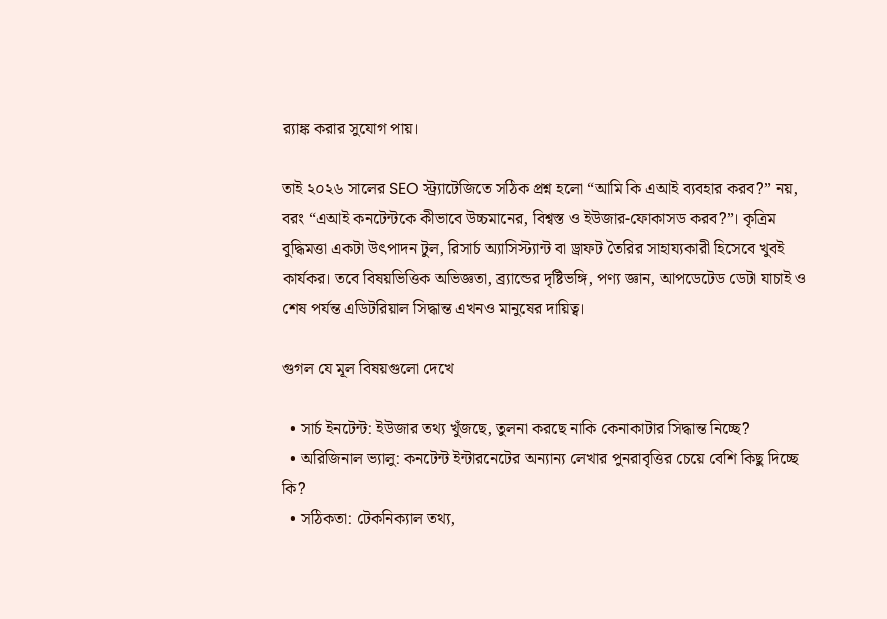র‍্যাঙ্ক করার সুযোগ পায়।

তাই ২০২৬ সালের SEO স্ট্র্যাটেজিতে সঠিক প্রশ্ন হলো “আমি কি এআই ব্যবহার করব?” নয়, বরং “এআই কনটেন্টকে কীভাবে উচ্চমানের, বিশ্বস্ত ও ইউজার-ফোকাসড করব?”। কৃত্রিম বুদ্ধিমত্তা একটা উৎপাদন টুল, রিসার্চ অ্যাসিস্ট্যান্ট বা ড্রাফট তৈরির সাহায্যকারী হিসেবে খুবই কার্যকর। তবে বিষয়ভিত্তিক অভিজ্ঞতা, ব্র্যান্ডের দৃষ্টিভঙ্গি, পণ্য জ্ঞান, আপডেটেড ডেটা যাচাই ও শেষ পর্যন্ত এডিটরিয়াল সিদ্ধান্ত এখনও মানুষের দায়িত্ব।

গুগল যে মূল বিষয়গুলো দেখে

  • সার্চ ইনটেন্ট: ইউজার তথ্য খুঁজছে, তুলনা করছে নাকি কেনাকাটার সিদ্ধান্ত নিচ্ছে?
  • অরিজিনাল ভ্যালু: কনটেন্ট ইন্টারনেটের অন্যান্য লেখার পুনরাবৃত্তির চেয়ে বেশি কিছু দিচ্ছে কি?
  • সঠিকতা: টেকনিক্যাল তথ্য,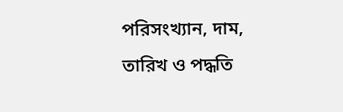পরিসংখ্যান, দাম, তারিখ ও পদ্ধতি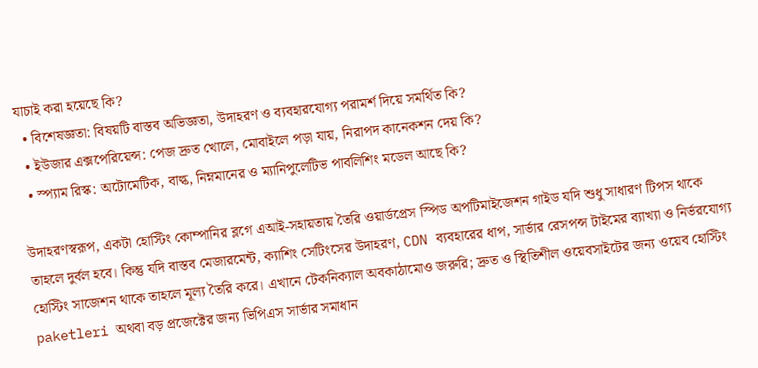যাচাই করা হয়েছে কি?
  • বিশেষজ্ঞতা: বিষয়টি বাস্তব অভিজ্ঞতা, উদাহরণ ও ব্যবহারযোগ্য পরামর্শ দিয়ে সমর্থিত কি?
  • ইউজার এক্সপেরিয়েন্স: পেজ দ্রুত খোলে, মোবাইলে পড়া যায়, নিরাপদ কানেকশন দেয় কি?
  • স্প্যাম রিস্ক: অটোমেটিক, বাল্ক, নিম্নমানের ও ম্যানিপুলেটিভ পাবলিশিং মডেল আছে কি?

উদাহরণস্বরূপ, একটা হোস্টিং কোম্পানির ব্লগে এআই-সহায়তায় তৈরি ওয়ার্ডপ্রেস স্পিড অপটিমাইজেশন গাইড যদি শুধু সাধারণ টিপস থাকে তাহলে দুর্বল হবে। কিন্তু যদি বাস্তব মেজারমেন্ট, ক্যাশিং সেটিংসের উদাহরণ, CDN ব্যবহারের ধাপ, সার্ভার রেসপন্স টাইমের ব্যাখ্যা ও নির্ভরযোগ্য হোস্টিং সাজেশন থাকে তাহলে মূল্য তৈরি করে। এখানে টেকনিক্যাল অবকাঠামোও জরুরি; দ্রুত ও স্থিতিশীল ওয়েবসাইটের জন্য ওয়েব হোস্টিং paketleri অথবা বড় প্রজেক্টের জন্য ভিপিএস সার্ভার সমাধান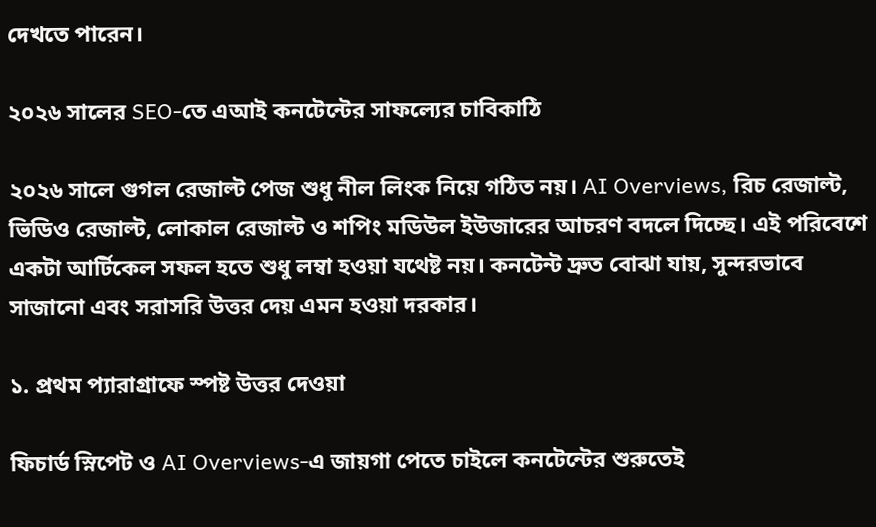দেখতে পারেন।

২০২৬ সালের SEO-তে এআই কনটেন্টের সাফল্যের চাবিকাঠি

২০২৬ সালে গুগল রেজাল্ট পেজ শুধু নীল লিংক নিয়ে গঠিত নয়। AI Overviews, রিচ রেজাল্ট, ভিডিও রেজাল্ট, লোকাল রেজাল্ট ও শপিং মডিউল ইউজারের আচরণ বদলে দিচ্ছে। এই পরিবেশে একটা আর্টিকেল সফল হতে শুধু লম্বা হওয়া যথেষ্ট নয়। কনটেন্ট দ্রুত বোঝা যায়, সুন্দরভাবে সাজানো এবং সরাসরি উত্তর দেয় এমন হওয়া দরকার।

১. প্রথম প্যারাগ্রাফে স্পষ্ট উত্তর দেওয়া

ফিচার্ড স্নিপেট ও AI Overviews-এ জায়গা পেতে চাইলে কনটেন্টের শুরুতেই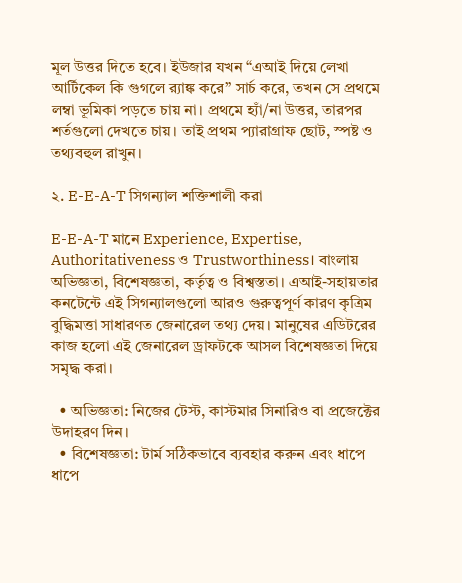মূল উত্তর দিতে হবে। ইউজার যখন “এআই দিয়ে লেখা আর্টিকেল কি গুগলে র‍্যাঙ্ক করে” সার্চ করে, তখন সে প্রথমে লম্বা ভূমিকা পড়তে চায় না। প্রথমে হ্যাঁ/না উত্তর, তারপর শর্তগুলো দেখতে চায়। তাই প্রথম প্যারাগ্রাফ ছোট, স্পষ্ট ও তথ্যবহুল রাখুন।

২. E-E-A-T সিগন্যাল শক্তিশালী করা

E-E-A-T মানে Experience, Expertise, Authoritativeness ও Trustworthiness। বাংলায় অভিজ্ঞতা, বিশেষজ্ঞতা, কর্তৃত্ব ও বিশ্বস্ততা। এআই-সহায়তার কনটেন্টে এই সিগন্যালগুলো আরও গুরুত্বপূর্ণ কারণ কৃত্রিম বুদ্ধিমত্তা সাধারণত জেনারেল তথ্য দেয়। মানুষের এডিটরের কাজ হলো এই জেনারেল ড্রাফটকে আসল বিশেষজ্ঞতা দিয়ে সমৃদ্ধ করা।

  • অভিজ্ঞতা: নিজের টেস্ট, কাস্টমার সিনারিও বা প্রজেক্টের উদাহরণ দিন।
  • বিশেষজ্ঞতা: টার্ম সঠিকভাবে ব্যবহার করুন এবং ধাপে ধাপে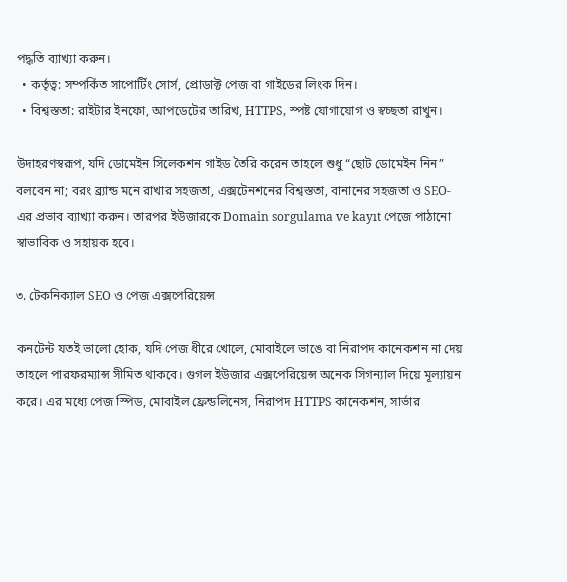পদ্ধতি ব্যাখ্যা করুন।
  • কর্তৃত্ব: সম্পর্কিত সাপোর্টিং সোর্স, প্রোডাক্ট পেজ বা গাইডের লিংক দিন।
  • বিশ্বস্ততা: রাইটার ইনফো, আপডেটের তারিখ, HTTPS, স্পষ্ট যোগাযোগ ও স্বচ্ছতা রাখুন।

উদাহরণস্বরূপ, যদি ডোমেইন সিলেকশন গাইড তৈরি করেন তাহলে শুধু “ছোট ডোমেইন নিন” বলবেন না; বরং ব্র্যান্ড মনে রাখার সহজতা, এক্সটেনশনের বিশ্বস্ততা, বানানের সহজতা ও SEO-এর প্রভাব ব্যাখ্যা করুন। তারপর ইউজারকে Domain sorgulama ve kayıt পেজে পাঠানো স্বাভাবিক ও সহায়ক হবে।

৩. টেকনিক্যাল SEO ও পেজ এক্সপেরিয়েন্স

কনটেন্ট যতই ভালো হোক, যদি পেজ ধীরে খোলে, মোবাইলে ভাঙে বা নিরাপদ কানেকশন না দেয় তাহলে পারফরম্যান্স সীমিত থাকবে। গুগল ইউজার এক্সপেরিয়েন্স অনেক সিগন্যাল দিয়ে মূল্যায়ন করে। এর মধ্যে পেজ স্পিড, মোবাইল ফ্রেন্ডলিনেস, নিরাপদ HTTPS কানেকশন, সার্ভার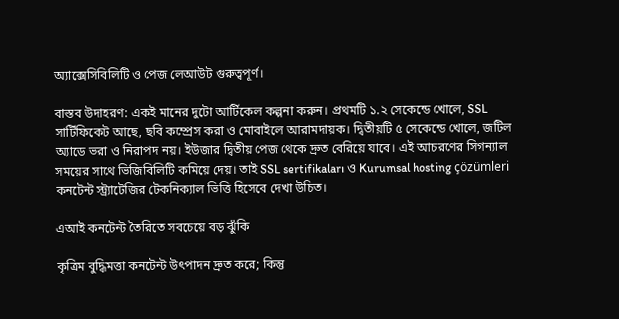অ্যাক্সেসিবিলিটি ও পেজ লেআউট গুরুত্বপূর্ণ।

বাস্তব উদাহরণ: একই মানের দুটো আর্টিকেল কল্পনা করুন। প্রথমটি ১.২ সেকেন্ডে খোলে, SSL সার্টিফিকেট আছে, ছবি কম্প্রেস করা ও মোবাইলে আরামদায়ক। দ্বিতীয়টি ৫ সেকেন্ডে খোলে, জটিল অ্যাডে ভরা ও নিরাপদ নয়। ইউজার দ্বিতীয় পেজ থেকে দ্রুত বেরিয়ে যাবে। এই আচরণের সিগন্যাল সময়ের সাথে ভিজিবিলিটি কমিয়ে দেয়। তাই SSL sertifikaları ও Kurumsal hosting çözümleri কনটেন্ট স্ট্র্যাটেজির টেকনিক্যাল ভিত্তি হিসেবে দেখা উচিত।

এআই কনটেন্ট তৈরিতে সবচেয়ে বড় ঝুঁকি

কৃত্রিম বুদ্ধিমত্তা কনটেন্ট উৎপাদন দ্রুত করে; কিন্তু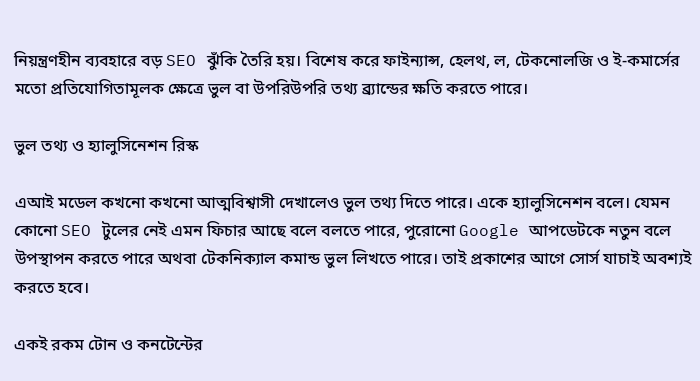নিয়ন্ত্রণহীন ব্যবহারে বড় SEO ঝুঁকি তৈরি হয়। বিশেষ করে ফাইন্যান্স, হেলথ, ল, টেকনোলজি ও ই-কমার্সের মতো প্রতিযোগিতামূলক ক্ষেত্রে ভুল বা উপরিউপরি তথ্য ব্র্যান্ডের ক্ষতি করতে পারে।

ভুল তথ্য ও হ্যালুসিনেশন রিস্ক

এআই মডেল কখনো কখনো আত্মবিশ্বাসী দেখালেও ভুল তথ্য দিতে পারে। একে হ্যালুসিনেশন বলে। যেমন কোনো SEO টুলের নেই এমন ফিচার আছে বলে বলতে পারে, পুরোনো Google আপডেটকে নতুন বলে উপস্থাপন করতে পারে অথবা টেকনিক্যাল কমান্ড ভুল লিখতে পারে। তাই প্রকাশের আগে সোর্স যাচাই অবশ্যই করতে হবে।

একই রকম টোন ও কনটেন্টের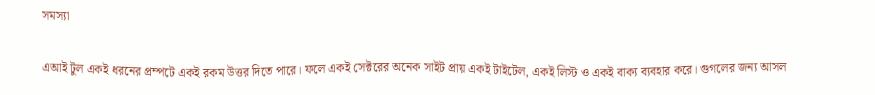সমস্যা

এআই টুল একই ধরনের প্রম্পটে একই রকম উত্তর দিতে পারে। ফলে একই সেক্টরের অনেক সাইট প্রায় একই টাইটেল, একই লিস্ট ও একই বাক্য ব্যবহার করে। গুগলের জন্য আসল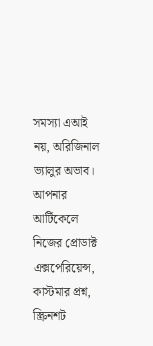সমস্যা এআই নয়, অরিজিনাল ভ্যালুর অভাব। আপনার আর্টিকেলে নিজের প্রোডাক্ট এক্সপেরিয়েন্স, কাস্টমার প্রশ্ন, স্ক্রিনশট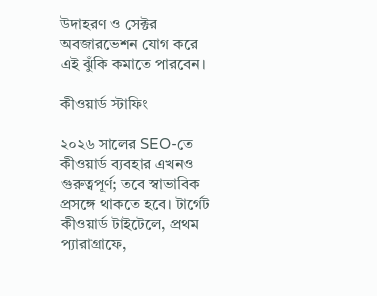উদাহরণ ও সেক্টর অবজারভেশন যোগ করে এই ঝুঁকি কমাতে পারবেন।

কীওয়ার্ড স্টাফিং

২০২৬ সালের SEO-তে কীওয়ার্ড ব্যবহার এখনও গুরুত্বপূর্ণ; তবে স্বাভাবিক প্রসঙ্গে থাকতে হবে। টার্গেট কীওয়ার্ড টাইটেলে, প্রথম প্যারাগ্রাফে,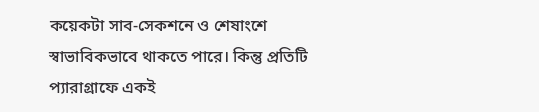কয়েকটা সাব-সেকশনে ও শেষাংশে স্বাভাবিকভাবে থাকতে পারে। কিন্তু প্রতিটি প্যারাগ্রাফে একই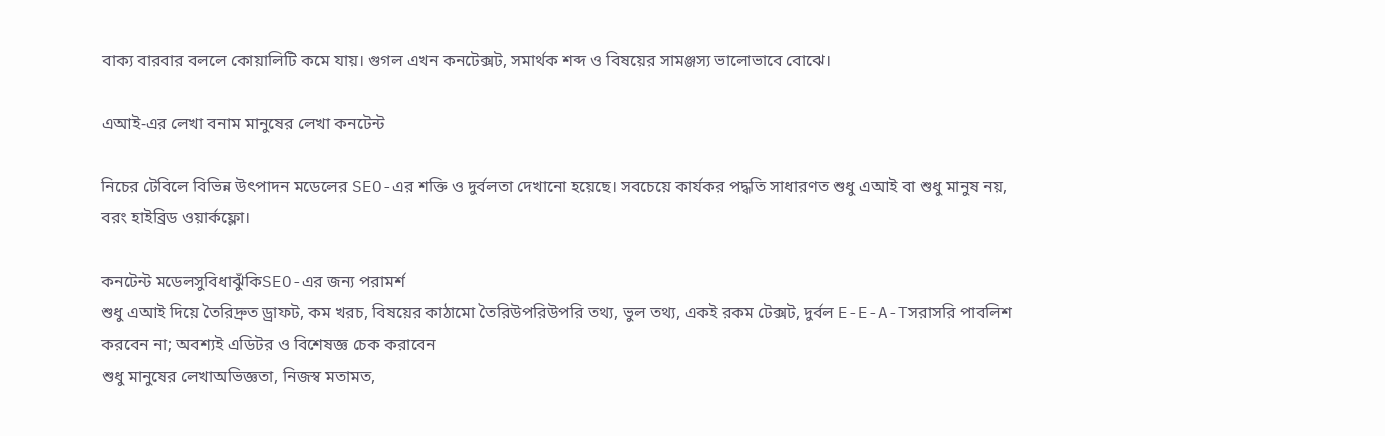বাক্য বারবার বললে কোয়ালিটি কমে যায়। গুগল এখন কনটেক্সট, সমার্থক শব্দ ও বিষয়ের সামঞ্জস্য ভালোভাবে বোঝে।

এআই-এর লেখা বনাম মানুষের লেখা কনটেন্ট

নিচের টেবিলে বিভিন্ন উৎপাদন মডেলের SEO-এর শক্তি ও দুর্বলতা দেখানো হয়েছে। সবচেয়ে কার্যকর পদ্ধতি সাধারণত শুধু এআই বা শুধু মানুষ নয়, বরং হাইব্রিড ওয়ার্কফ্লো।

কনটেন্ট মডেলসুবিধাঝুঁকিSEO-এর জন্য পরামর্শ
শুধু এআই দিয়ে তৈরিদ্রুত ড্রাফট, কম খরচ, বিষয়ের কাঠামো তৈরিউপরিউপরি তথ্য, ভুল তথ্য, একই রকম টেক্সট, দুর্বল E-E-A-Tসরাসরি পাবলিশ করবেন না; অবশ্যই এডিটর ও বিশেষজ্ঞ চেক করাবেন
শুধু মানুষের লেখাঅভিজ্ঞতা, নিজস্ব মতামত,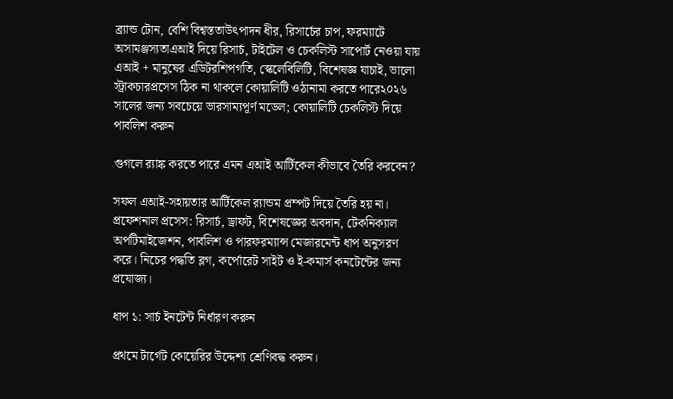ব্র্যান্ড টোন, বেশি বিশ্বস্ততাউৎপাদন ধীর, রিসার্চের চাপ, ফরম্যাটে অসামঞ্জস্যতাএআই দিয়ে রিসার্চ, টাইটেল ও চেকলিস্ট সাপোর্ট নেওয়া যায়
এআই + মানুষের এডিটরশিপগতি, স্কেলেবিলিটি, বিশেষজ্ঞ যাচাই, ভালো স্ট্রাকচারপ্রসেস ঠিক না থাকলে কোয়ালিটি ওঠানামা করতে পারে২০২৬ সালের জন্য সবচেয়ে ভারসাম্যপূর্ণ মডেল; কোয়ালিটি চেকলিস্ট দিয়ে পাবলিশ করুন

গুগলে র‍্যাঙ্ক করতে পারে এমন এআই আর্টিকেল কীভাবে তৈরি করবেন?

সফল এআই-সহায়তার আর্টিকেল র‍্যান্ডম প্রম্পট দিয়ে তৈরি হয় না। প্রফেশনাল প্রসেস: রিসার্চ, ড্রাফট, বিশেষজ্ঞের অবদান, টেকনিক্যাল অপটিমাইজেশন, পাবলিশ ও পারফরম্যান্স মেজারমেন্ট ধাপ অনুসরণ করে। নিচের পদ্ধতি ব্লগ, কর্পোরেট সাইট ও ই-কমার্স কনটেন্টের জন্য প্রযোজ্য।

ধাপ ১: সার্চ ইনটেন্ট নির্ধারণ করুন

প্রথমে টার্গেট কোয়েরির উদ্দেশ্য শ্রেণিবদ্ধ করুন।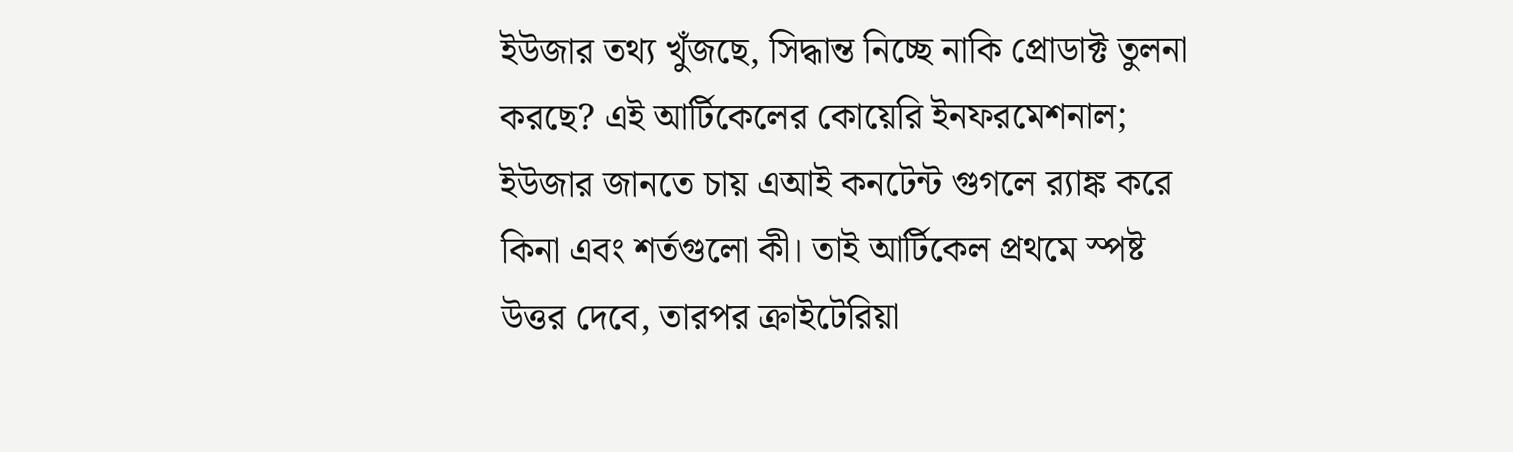ইউজার তথ্য খুঁজছে, সিদ্ধান্ত নিচ্ছে নাকি প্রোডাক্ট তুলনা করছে? এই আর্টিকেলের কোয়েরি ইনফরমেশনাল; ইউজার জানতে চায় এআই কনটেন্ট গুগলে র‍্যাঙ্ক করে কিনা এবং শর্তগুলো কী। তাই আর্টিকেল প্রথমে স্পষ্ট উত্তর দেবে, তারপর ক্রাইটেরিয়া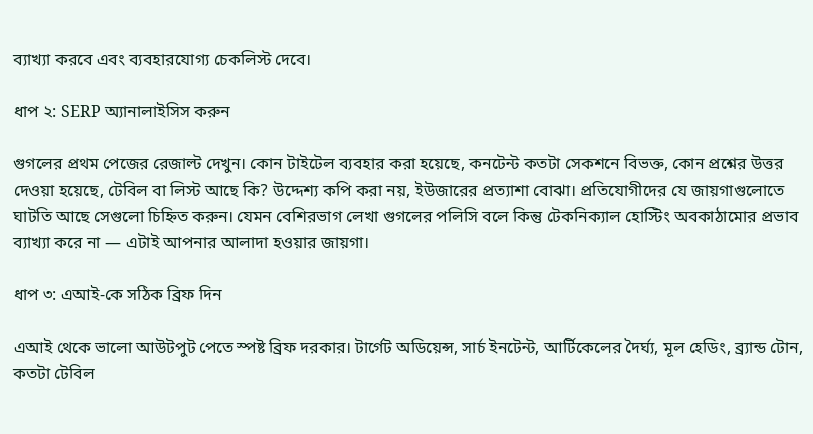ব্যাখ্যা করবে এবং ব্যবহারযোগ্য চেকলিস্ট দেবে।

ধাপ ২: SERP অ্যানালাইসিস করুন

গুগলের প্রথম পেজের রেজাল্ট দেখুন। কোন টাইটেল ব্যবহার করা হয়েছে, কনটেন্ট কতটা সেকশনে বিভক্ত, কোন প্রশ্নের উত্তর দেওয়া হয়েছে, টেবিল বা লিস্ট আছে কি? উদ্দেশ্য কপি করা নয়, ইউজারের প্রত্যাশা বোঝা। প্রতিযোগীদের যে জায়গাগুলোতে ঘাটতি আছে সেগুলো চিহ্নিত করুন। যেমন বেশিরভাগ লেখা গুগলের পলিসি বলে কিন্তু টেকনিক্যাল হোস্টিং অবকাঠামোর প্রভাব ব্যাখ্যা করে না — এটাই আপনার আলাদা হওয়ার জায়গা।

ধাপ ৩: এআই-কে সঠিক ব্রিফ দিন

এআই থেকে ভালো আউটপুট পেতে স্পষ্ট ব্রিফ দরকার। টার্গেট অডিয়েন্স, সার্চ ইনটেন্ট, আর্টিকেলের দৈর্ঘ্য, মূল হেডিং, ব্র্যান্ড টোন, কতটা টেবিল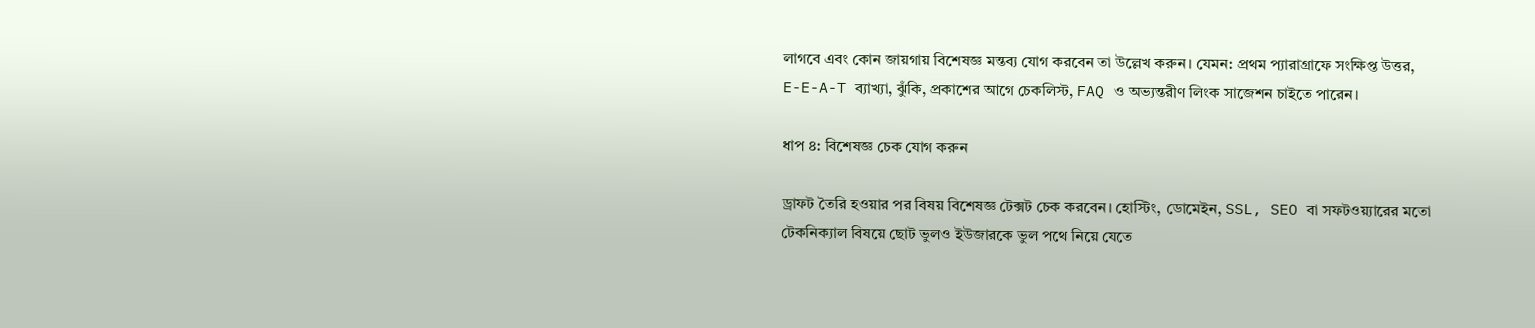লাগবে এবং কোন জায়গায় বিশেষজ্ঞ মন্তব্য যোগ করবেন তা উল্লেখ করুন। যেমন: প্রথম প্যারাগ্রাফে সংক্ষিপ্ত উত্তর, E-E-A-T ব্যাখ্যা, ঝুঁকি, প্রকাশের আগে চেকলিস্ট, FAQ ও অভ্যন্তরীণ লিংক সাজেশন চাইতে পারেন।

ধাপ ৪: বিশেষজ্ঞ চেক যোগ করুন

ড্রাফট তৈরি হওয়ার পর বিষয় বিশেষজ্ঞ টেক্সট চেক করবেন। হোস্টিং, ডোমেইন, SSL, SEO বা সফটওয়্যারের মতো টেকনিক্যাল বিষয়ে ছোট ভুলও ইউজারকে ভুল পথে নিয়ে যেতে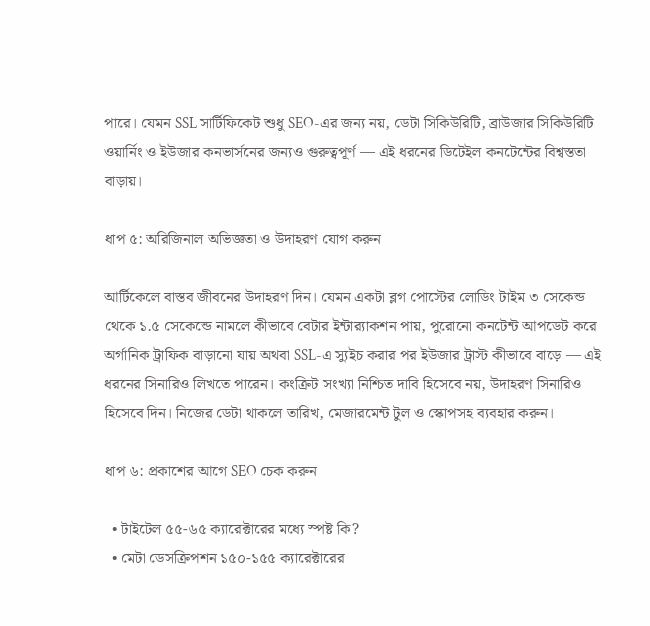পারে। যেমন SSL সার্টিফিকেট শুধু SEO-এর জন্য নয়, ডেটা সিকিউরিটি, ব্রাউজার সিকিউরিটি ওয়ার্নিং ও ইউজার কনভার্সনের জন্যও গুরুত্বপূর্ণ — এই ধরনের ডিটেইল কনটেন্টের বিশ্বস্ততা বাড়ায়।

ধাপ ৫: অরিজিনাল অভিজ্ঞতা ও উদাহরণ যোগ করুন

আর্টিকেলে বাস্তব জীবনের উদাহরণ দিন। যেমন একটা ব্লগ পোস্টের লোডিং টাইম ৩ সেকেন্ড থেকে ১.৫ সেকেন্ডে নামলে কীভাবে বেটার ইন্টার‍্যাকশন পায়, পুরোনো কনটেন্ট আপডেট করে অর্গানিক ট্রাফিক বাড়ানো যায় অথবা SSL-এ স্যুইচ করার পর ইউজার ট্রাস্ট কীভাবে বাড়ে — এই ধরনের সিনারিও লিখতে পারেন। কংক্রিট সংখ্যা নিশ্চিত দাবি হিসেবে নয়, উদাহরণ সিনারিও হিসেবে দিন। নিজের ডেটা থাকলে তারিখ, মেজারমেন্ট টুল ও স্কোপসহ ব্যবহার করুন।

ধাপ ৬: প্রকাশের আগে SEO চেক করুন

  • টাইটেল ৫৫-৬৫ ক্যারেক্টারের মধ্যে স্পষ্ট কি?
  • মেটা ডেসক্রিপশন ১৫০-১৫৫ ক্যারেক্টারের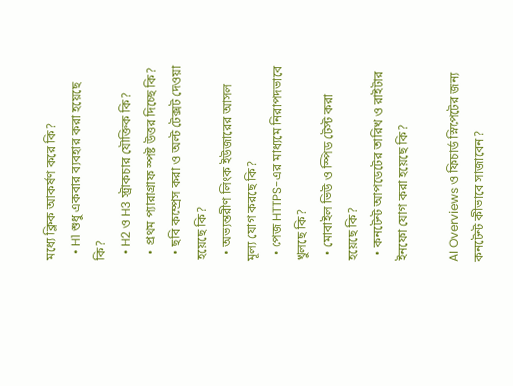মধ্যে ক্লিক আকর্ষণ করে কি?
  • H1 শুধু একবার ব্যবহার করা হয়েছে কি?
  • H2 ও H3 স্ট্রাকচার যৌক্তিক কি?
  • প্রথম প্যারাগ্রাফ স্পষ্ট উত্তর দিচ্ছে কি?
  • ছবি কম্প্রেস করা ও অল্ট টেক্সট দেওয়া হয়েছে কি?
  • অভ্যন্তরীণ লিংক ইউজারের আসল মূল্য যোগ করছে কি?
  • পেজ HTTPS-এর মাধ্যমে নিরাপদভাবে খুলছে কি?
  • মোবাইল ভিউ ও স্পিড টেস্ট করা হয়েছে কি?
  • কনটেন্ট আপডেটের তারিখ ও রাইটার ইনফো যোগ করা হয়েছে কি?

AI Overviews ও ফিচার্ড স্নিপেটের জন্য কনটেন্ট কীভাবে সাজাবেন?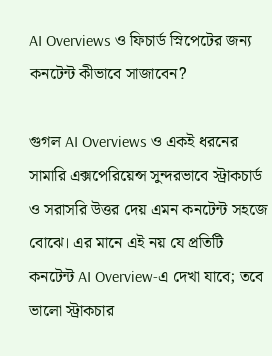AI Overviews ও ফিচার্ড স্নিপেটের জন্য কনটেন্ট কীভাবে সাজাবেন?

গুগল AI Overviews ও একই ধরনের সামারি এক্সপেরিয়েন্স সুন্দরভাবে স্ট্রাকচার্ড ও সরাসরি উত্তর দেয় এমন কনটেন্ট সহজে বোঝে। এর মানে এই নয় যে প্রতিটি কনটেন্ট AI Overview-এ দেখা যাবে; তবে ভালো স্ট্রাকচার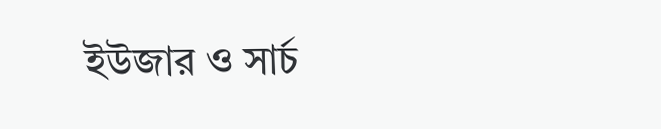ইউজার ও সার্চ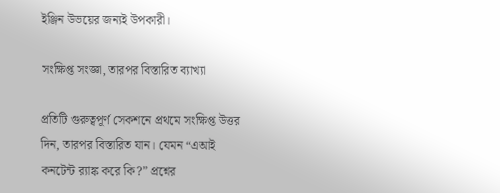ইঞ্জিন উভয়ের জন্যই উপকারী।

সংক্ষিপ্ত সংজ্ঞা, তারপর বিস্তারিত ব্যাখ্যা

প্রতিটি গুরুত্বপূর্ণ সেকশনে প্রথমে সংক্ষিপ্ত উত্তর দিন, তারপর বিস্তারিত যান। যেমন “এআই কনটেন্ট র‍্যাঙ্ক করে কি?” প্রশ্নের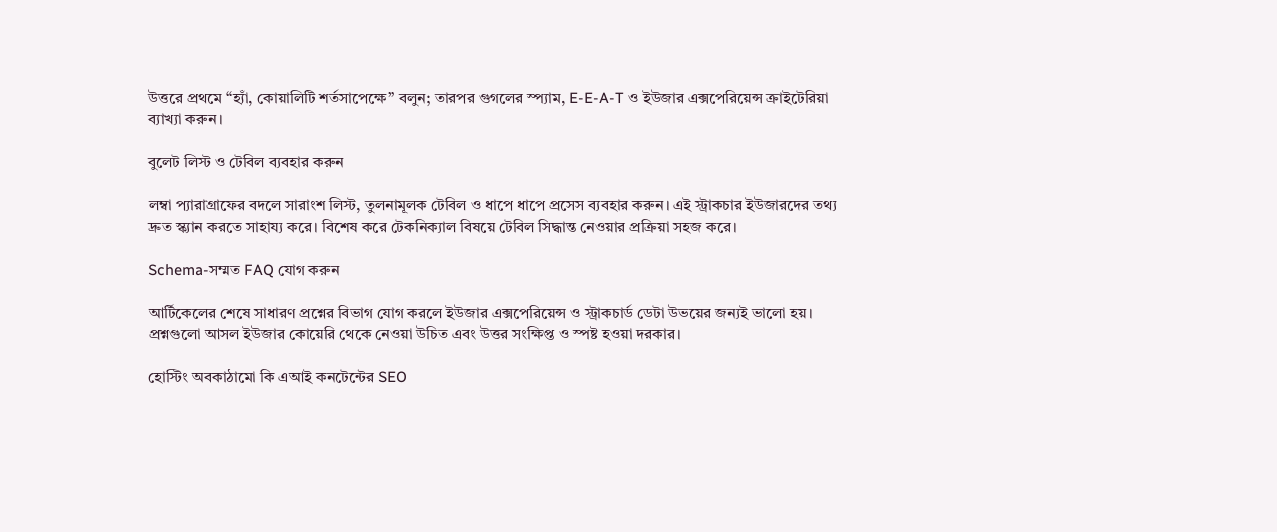উত্তরে প্রথমে “হ্যাঁ, কোয়ালিটি শর্তসাপেক্ষে” বলুন; তারপর গুগলের স্প্যাম, E-E-A-T ও ইউজার এক্সপেরিয়েন্স ক্রাইটেরিয়া ব্যাখ্যা করুন।

বুলেট লিস্ট ও টেবিল ব্যবহার করুন

লম্বা প্যারাগ্রাফের বদলে সারাংশ লিস্ট, তুলনামূলক টেবিল ও ধাপে ধাপে প্রসেস ব্যবহার করুন। এই স্ট্রাকচার ইউজারদের তথ্য দ্রুত স্ক্যান করতে সাহায্য করে। বিশেষ করে টেকনিক্যাল বিষয়ে টেবিল সিদ্ধান্ত নেওয়ার প্রক্রিয়া সহজ করে।

Schema-সম্মত FAQ যোগ করুন

আর্টিকেলের শেষে সাধারণ প্রশ্নের বিভাগ যোগ করলে ইউজার এক্সপেরিয়েন্স ও স্ট্রাকচার্ড ডেটা উভয়ের জন্যই ভালো হয়। প্রশ্নগুলো আসল ইউজার কোয়েরি থেকে নেওয়া উচিত এবং উত্তর সংক্ষিপ্ত ও স্পষ্ট হওয়া দরকার।

হোস্টিং অবকাঠামো কি এআই কনটেন্টের SEO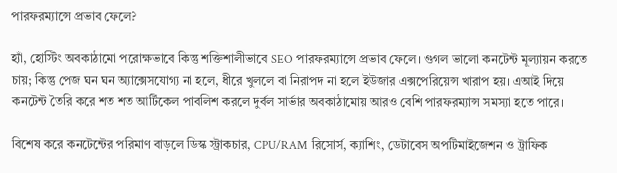পারফরম্যান্সে প্রভাব ফেলে?

হ্যাঁ, হোস্টিং অবকাঠামো পরোক্ষভাবে কিন্তু শক্তিশালীভাবে SEO পারফরম্যান্সে প্রভাব ফেলে। গুগল ভালো কনটেন্ট মূল্যায়ন করতে চায়; কিন্তু পেজ ঘন ঘন অ্যাক্সেসযোগ্য না হলে, ধীরে খুললে বা নিরাপদ না হলে ইউজার এক্সপেরিয়েন্স খারাপ হয়। এআই দিয়ে কনটেন্ট তৈরি করে শত শত আর্টিকেল পাবলিশ করলে দুর্বল সার্ভার অবকাঠামোয় আরও বেশি পারফরম্যান্স সমস্যা হতে পারে।

বিশেষ করে কনটেন্টের পরিমাণ বাড়লে ডিস্ক স্ট্রাকচার, CPU/RAM রিসোর্স, ক্যাশিং, ডেটাবেস অপটিমাইজেশন ও ট্রাফিক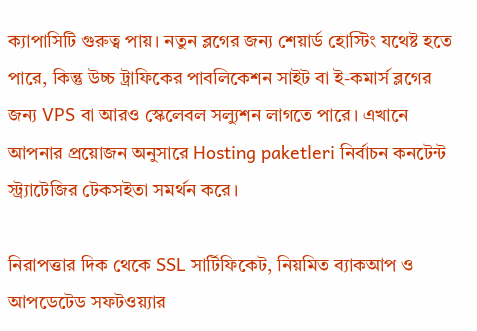ক্যাপাসিটি গুরুত্ব পায়। নতুন ব্লগের জন্য শেয়ার্ড হোস্টিং যথেষ্ট হতে পারে, কিন্তু উচ্চ ট্রাফিকের পাবলিকেশন সাইট বা ই-কমার্স ব্লগের জন্য VPS বা আরও স্কেলেবল সল্যুশন লাগতে পারে। এখানে আপনার প্রয়োজন অনুসারে Hosting paketleri নির্বাচন কনটেন্ট স্ট্র্যাটেজির টেকসইতা সমর্থন করে।

নিরাপত্তার দিক থেকে SSL সার্টিফিকেট, নিয়মিত ব্যাকআপ ও আপডেটেড সফটওয়্যার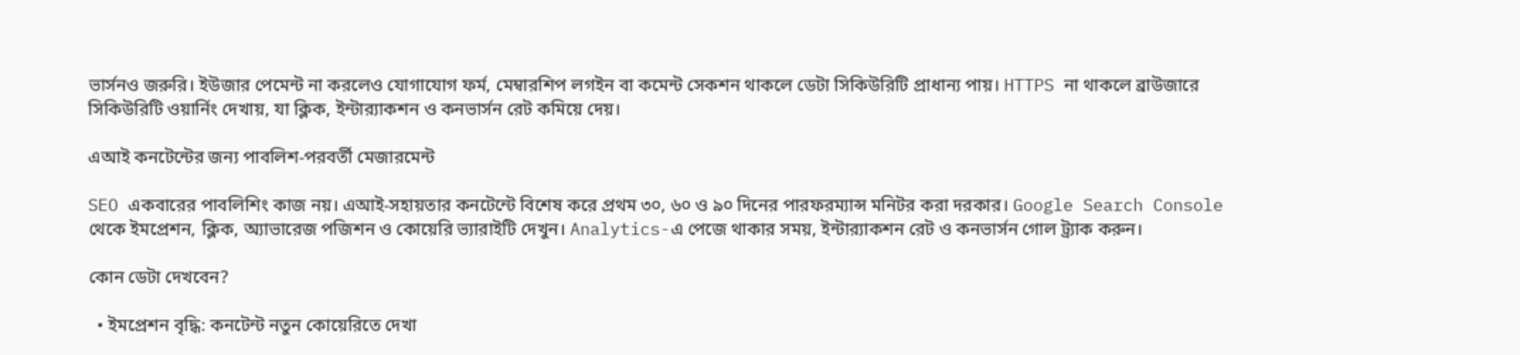ভার্সনও জরুরি। ইউজার পেমেন্ট না করলেও যোগাযোগ ফর্ম, মেম্বারশিপ লগইন বা কমেন্ট সেকশন থাকলে ডেটা সিকিউরিটি প্রাধান্য পায়। HTTPS না থাকলে ব্রাউজারে সিকিউরিটি ওয়ার্নিং দেখায়, যা ক্লিক, ইন্টার‍্যাকশন ও কনভার্সন রেট কমিয়ে দেয়।

এআই কনটেন্টের জন্য পাবলিশ-পরবর্তী মেজারমেন্ট

SEO একবারের পাবলিশিং কাজ নয়। এআই-সহায়তার কনটেন্টে বিশেষ করে প্রথম ৩০, ৬০ ও ৯০ দিনের পারফরম্যান্স মনিটর করা দরকার। Google Search Console থেকে ইমপ্রেশন, ক্লিক, অ্যাভারেজ পজিশন ও কোয়েরি ভ্যারাইটি দেখুন। Analytics-এ পেজে থাকার সময়, ইন্টার‍্যাকশন রেট ও কনভার্সন গোল ট্র্যাক করুন।

কোন ডেটা দেখবেন?

  • ইমপ্রেশন বৃদ্ধি: কনটেন্ট নতুন কোয়েরিতে দেখা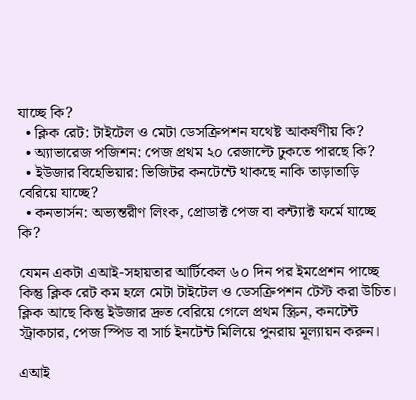যাচ্ছে কি?
  • ক্লিক রেট: টাইটেল ও মেটা ডেসক্রিপশন যথেষ্ট আকর্ষণীয় কি?
  • অ্যাভারেজ পজিশন: পেজ প্রথম ২০ রেজাল্টে ঢুকতে পারছে কি?
  • ইউজার বিহেভিয়ার: ভিজিটর কনটেন্টে থাকছে নাকি তাড়াতাড়ি বেরিয়ে যাচ্ছে?
  • কনভার্সন: অভ্যন্তরীণ লিংক, প্রোডাক্ট পেজ বা কন্ট্যাক্ট ফর্মে যাচ্ছে কি?

যেমন একটা এআই-সহায়তার আর্টিকেল ৬০ দিন পর ইমপ্রেশন পাচ্ছে কিন্তু ক্লিক রেট কম হলে মেটা টাইটেল ও ডেসক্রিপশন টেস্ট করা উচিত। ক্লিক আছে কিন্তু ইউজার দ্রুত বেরিয়ে গেলে প্রথম স্ক্রিন, কনটেন্ট স্ট্রাকচার, পেজ স্পিড বা সার্চ ইনটেন্ট মিলিয়ে পুনরায় মূল্যায়ন করুন।

এআই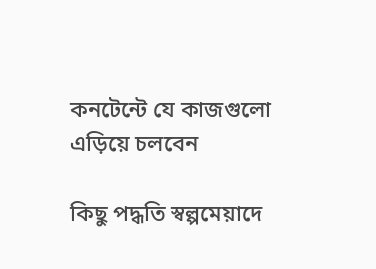কনটেন্টে যে কাজগুলো এড়িয়ে চলবেন

কিছু পদ্ধতি স্বল্পমেয়াদে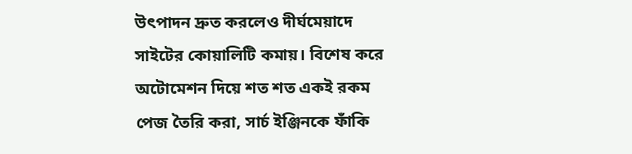উৎপাদন দ্রুত করলেও দীর্ঘমেয়াদে সাইটের কোয়ালিটি কমায়। বিশেষ করে অটোমেশন দিয়ে শত শত একই রকম পেজ তৈরি করা, সার্চ ইঞ্জিনকে ফাঁকি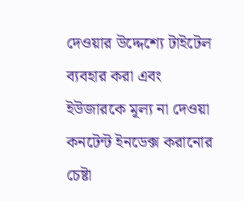দেওয়ার উদ্দেশ্যে টাইটেল ব্যবহার করা এবং ইউজারকে মূল্য না দেওয়া কনটেন্ট ইনডেক্স করানোর চেষ্টা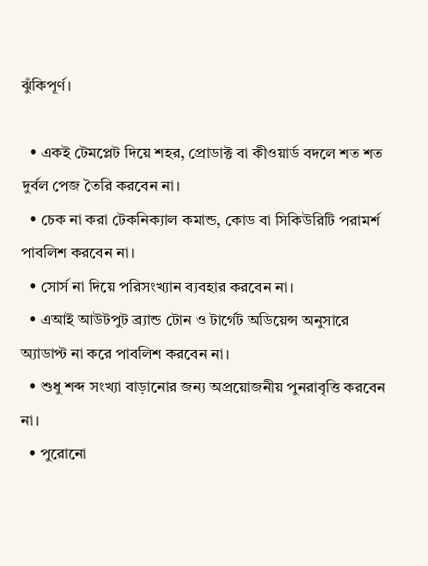ঝুঁকিপূর্ণ।

  • একই টেমপ্লেট দিয়ে শহর, প্রোডাক্ট বা কীওয়ার্ড বদলে শত শত দুর্বল পেজ তৈরি করবেন না।
  • চেক না করা টেকনিক্যাল কমান্ড, কোড বা সিকিউরিটি পরামর্শ পাবলিশ করবেন না।
  • সোর্স না দিয়ে পরিসংখ্যান ব্যবহার করবেন না।
  • এআই আউটপুট ব্র্যান্ড টোন ও টার্গেট অডিয়েন্স অনুসারে অ্যাডাপ্ট না করে পাবলিশ করবেন না।
  • শুধু শব্দ সংখ্যা বাড়ানোর জন্য অপ্রয়োজনীয় পুনরাবৃত্তি করবেন না।
  • পুরোনো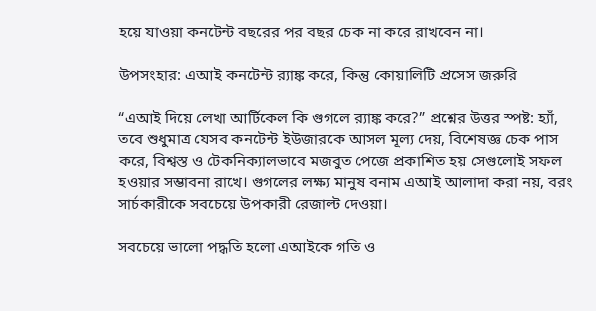হয়ে যাওয়া কনটেন্ট বছরের পর বছর চেক না করে রাখবেন না।

উপসংহার: এআই কনটেন্ট র‍্যাঙ্ক করে, কিন্তু কোয়ালিটি প্রসেস জরুরি

“এআই দিয়ে লেখা আর্টিকেল কি গুগলে র‍্যাঙ্ক করে?” প্রশ্নের উত্তর স্পষ্ট: হ্যাঁ, তবে শুধুমাত্র যেসব কনটেন্ট ইউজারকে আসল মূল্য দেয়, বিশেষজ্ঞ চেক পাস করে, বিশ্বস্ত ও টেকনিক্যালভাবে মজবুত পেজে প্রকাশিত হয় সেগুলোই সফল হওয়ার সম্ভাবনা রাখে। গুগলের লক্ষ্য মানুষ বনাম এআই আলাদা করা নয়, বরং সার্চকারীকে সবচেয়ে উপকারী রেজাল্ট দেওয়া।

সবচেয়ে ভালো পদ্ধতি হলো এআইকে গতি ও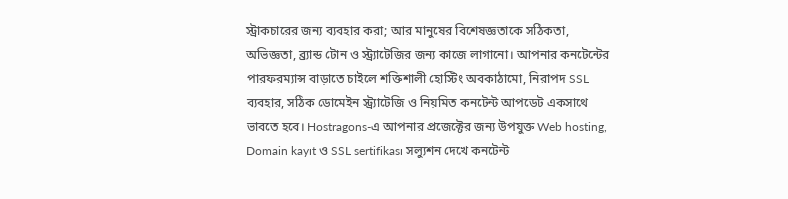স্ট্রাকচারের জন্য ব্যবহার করা; আর মানুষের বিশেষজ্ঞতাকে সঠিকতা, অভিজ্ঞতা, ব্র্যান্ড টোন ও স্ট্র্যাটেজির জন্য কাজে লাগানো। আপনার কনটেন্টের পারফরম্যান্স বাড়াতে চাইলে শক্তিশালী হোস্টিং অবকাঠামো, নিরাপদ SSL ব্যবহার, সঠিক ডোমেইন স্ট্র্যাটেজি ও নিয়মিত কনটেন্ট আপডেট একসাথে ভাবতে হবে। Hostragons-এ আপনার প্রজেক্টের জন্য উপযুক্ত Web hosting, Domain kayıt ও SSL sertifikası সল্যুশন দেখে কনটেন্ট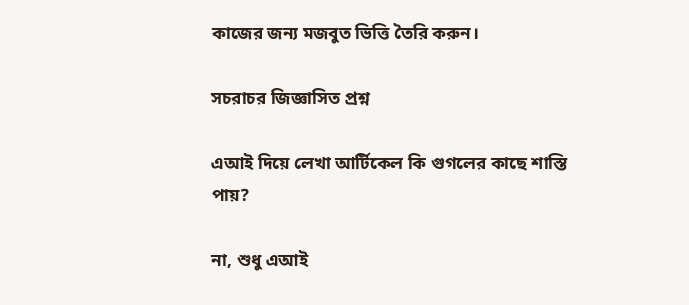কাজের জন্য মজবুত ভিত্তি তৈরি করুন।

সচরাচর জিজ্ঞাসিত প্রশ্ন

এআই দিয়ে লেখা আর্টিকেল কি গুগলের কাছে শাস্তি পায়?

না, শুধু এআই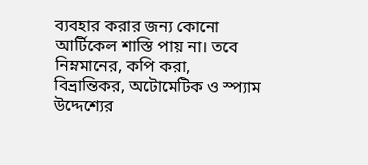ব্যবহার করার জন্য কোনো আর্টিকেল শাস্তি পায় না। তবে নিম্নমানের, কপি করা, বিভ্রান্তিকর, অটোমেটিক ও স্প্যাম উদ্দেশ্যের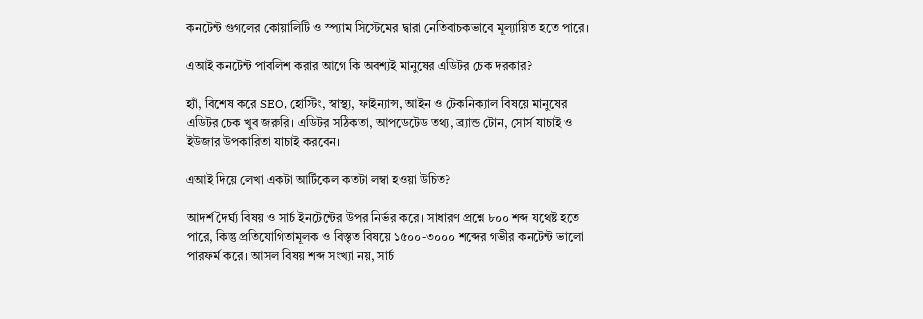কনটেন্ট গুগলের কোয়ালিটি ও স্প্যাম সিস্টেমের দ্বারা নেতিবাচকভাবে মূল্যায়িত হতে পারে।

এআই কনটেন্ট পাবলিশ করার আগে কি অবশ্যই মানুষের এডিটর চেক দরকার?

হ্যাঁ, বিশেষ করে SEO, হোস্টিং, স্বাস্থ্য, ফাইন্যান্স, আইন ও টেকনিক্যাল বিষয়ে মানুষের এডিটর চেক খুব জরুরি। এডিটর সঠিকতা, আপডেটেড তথ্য, ব্র্যান্ড টোন, সোর্স যাচাই ও ইউজার উপকারিতা যাচাই করবেন।

এআই দিয়ে লেখা একটা আর্টিকেল কতটা লম্বা হওয়া উচিত?

আদর্শ দৈর্ঘ্য বিষয় ও সার্চ ইনটেন্টের উপর নির্ভর করে। সাধারণ প্রশ্নে ৮০০ শব্দ যথেষ্ট হতে পারে, কিন্তু প্রতিযোগিতামূলক ও বিস্তৃত বিষয়ে ১৫০০-৩০০০ শব্দের গভীর কনটেন্ট ভালো পারফর্ম করে। আসল বিষয় শব্দ সংখ্যা নয়, সার্চ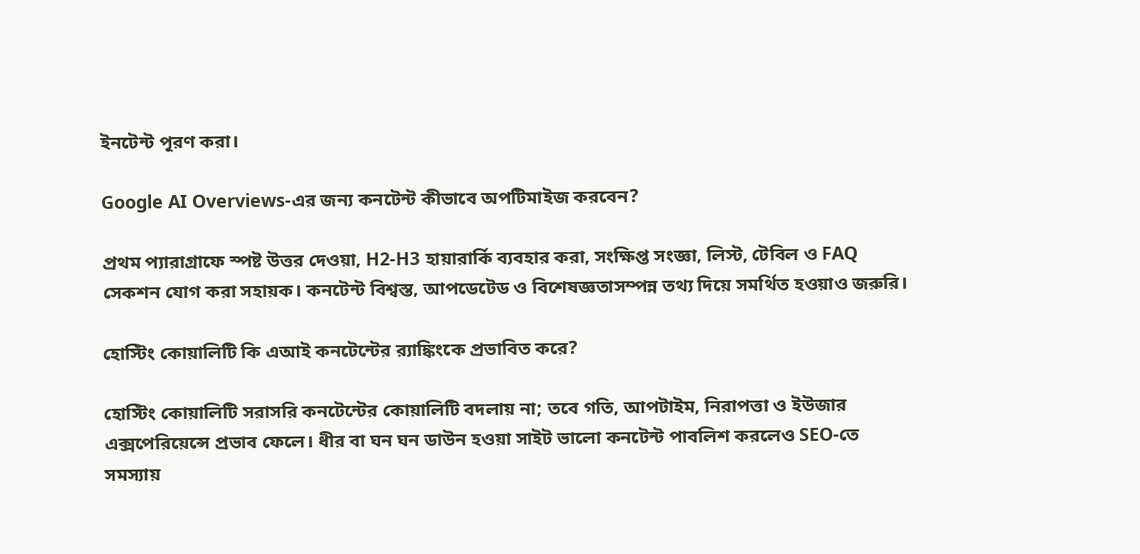ইনটেন্ট পূরণ করা।

Google AI Overviews-এর জন্য কনটেন্ট কীভাবে অপটিমাইজ করবেন?

প্রথম প্যারাগ্রাফে স্পষ্ট উত্তর দেওয়া, H2-H3 হায়ারার্কি ব্যবহার করা, সংক্ষিপ্ত সংজ্ঞা, লিস্ট, টেবিল ও FAQ সেকশন যোগ করা সহায়ক। কনটেন্ট বিশ্বস্ত, আপডেটেড ও বিশেষজ্ঞতাসম্পন্ন তথ্য দিয়ে সমর্থিত হওয়াও জরুরি।

হোস্টিং কোয়ালিটি কি এআই কনটেন্টের র‍্যাঙ্কিংকে প্রভাবিত করে?

হোস্টিং কোয়ালিটি সরাসরি কনটেন্টের কোয়ালিটি বদলায় না; তবে গতি, আপটাইম, নিরাপত্তা ও ইউজার এক্সপেরিয়েন্সে প্রভাব ফেলে। ধীর বা ঘন ঘন ডাউন হওয়া সাইট ভালো কনটেন্ট পাবলিশ করলেও SEO-তে সমস্যায়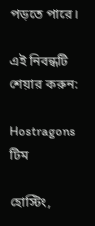পড়তে পারে।

এই নিবন্ধটি শেয়ার করুন:

Hostragons টিম

হোস্টিং,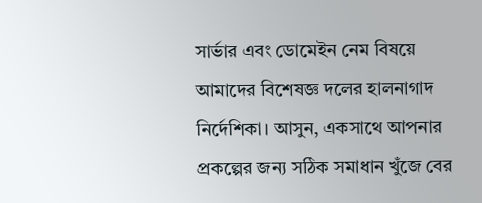সার্ভার এবং ডোমেইন নেম বিষয়ে আমাদের বিশেষজ্ঞ দলের হালনাগাদ নির্দেশিকা। আসুন, একসাথে আপনার প্রকল্পের জন্য সঠিক সমাধান খুঁজে বের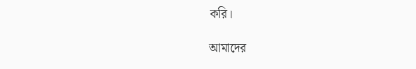করি।

আমাদের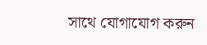সাথে যোগাযোগ করুন